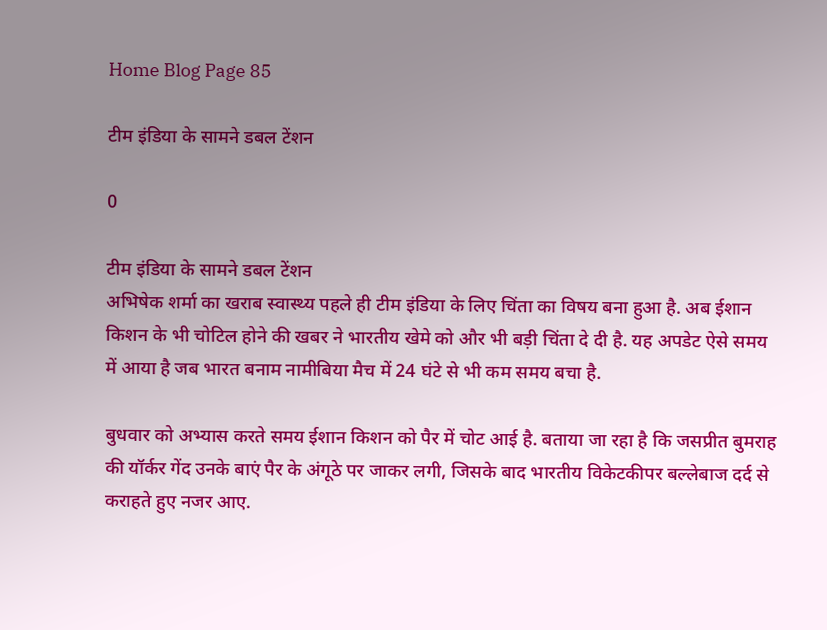Home Blog Page 85

टीम इंडिया के सामने डबल टेंशन

0

टीम इंडिया के सामने डबल टेंशन
अभिषेक शर्मा का खराब स्वास्थ्य पहले ही टीम इंडिया के लिए चिंता का विषय बना हुआ है. अब ईशान किशन के भी चोटिल होने की खबर ने भारतीय खेमे को और भी बड़ी चिंता दे दी है. यह अपडेट ऐसे समय में आया है जब भारत बनाम नामीबिया मैच में 24 घंटे से भी कम समय बचा है.

बुधवार को अभ्यास करते समय ईशान किशन को पैर में चोट आई है. बताया जा रहा है कि जसप्रीत बुमराह की यॉर्कर गेंद उनके बाएं पैर के अंगूठे पर जाकर लगी, जिसके बाद भारतीय विकेटकीपर बल्लेबाज दर्द से कराहते हुए नजर आए.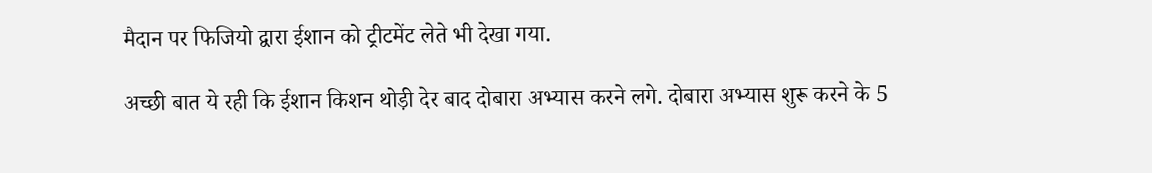मैदान पर फिजियो द्वारा ईशान को ट्रीटमेंट लेते भी देखा गया.

अच्छी बात ये रही कि ईशान किशन थोड़ी देर बाद दोबारा अभ्यास करने लगे. दोबारा अभ्यास शुरू करने के 5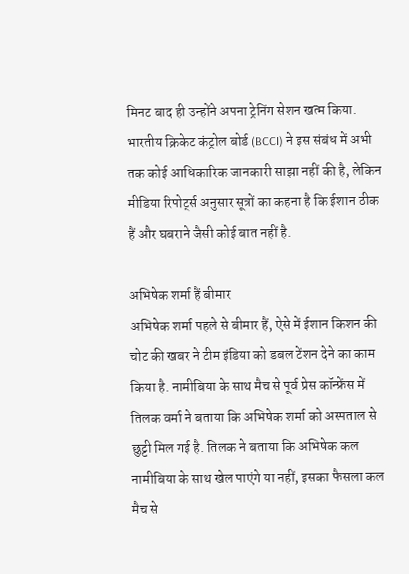मिनट बाद ही उन्होंने अपना ट्रेनिंग सेशन खत्म किया. भारतीय क्रिकेट कंट्रोल बोर्ड (BCCI) ने इस संबंध में अभी तक कोई आधिकारिक जानकारी साझा नहीं की है, लेकिन मीडिया रिपोर्ट्स अनुसार सूत्रों का कहना है कि ईशान ठीक हैं और घबराने जैसी कोई बात नहीं है.

अभिषेक शर्मा हैं बीमार
अभिषेक शर्मा पहले से बीमार हैं, ऐसे में ईशान किशन की चोट की खबर ने टीम इंडिया को डबल टेंशन देने का काम किया है. नामीबिया के साथ मैच से पूर्व प्रेस कॉन्फ्रेंस में तिलक वर्मा ने बताया कि अभिषेक शर्मा को अस्पताल से छुट्टी मिल गई है. तिलक ने बताया कि अभिषेक कल नामीबिया के साथ खेल पाएंगे या नहीं, इसका फैसला कल मैच से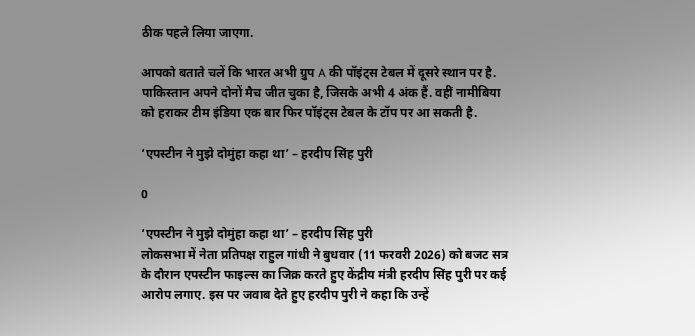ठीक पहले लिया जाएगा.

आपको बताते चलें कि भारत अभी ग्रुप A की पॉइंट्स टेबल में दूसरे स्थान पर है. पाकिस्तान अपने दोनों मैच जीत चुका है, जिसके अभी 4 अंक हैं. वहीं नामीबिया को हराकर टीम इंडिया एक बार फिर पॉइंट्स टेबल के टॉप पर आ सकती है.

‘एपस्टीन ने मुझे दोमुंहा कहा था’ – हरदीप सिंह पुरी

0

‘एपस्टीन ने मुझे दोमुंहा कहा था’ – हरदीप सिंह पुरी
लोकसभा में नेता प्रतिपक्ष राहुल गांधी ने बुधवार (11 फरवरी 2026) को बजट सत्र के दौरान एपस्टीन फाइल्स का जिक्र करते हुए केंद्रीय मंत्री हरदीप सिंह पुरी पर कई आरोप लगाए. इस पर जवाब देते हुए हरदीप पुरी ने कहा कि उन्हें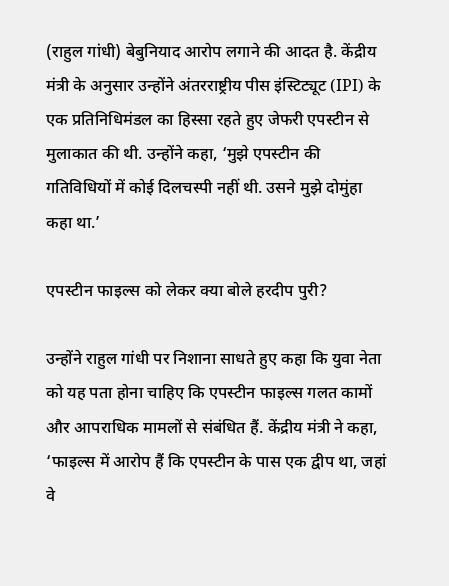(राहुल गांधी) बेबुनियाद आरोप लगाने की आदत है. केंद्रीय मंत्री के अनुसार उन्होंने अंतरराष्ट्रीय पीस इंस्टिट्यूट (IPI) के एक प्रतिनिधिमंडल का हिस्सा रहते हुए जेफरी एपस्टीन से मुलाकात की थी. उन्होंने कहा, ‘मुझे एपस्टीन की गतिविधियों में कोई दिलचस्पी नहीं थी. उसने मुझे दोमुंहा कहा था.’

एपस्टीन फाइल्स को लेकर क्या बोले हरदीप पुरी?

उन्होंने राहुल गांधी पर निशाना साधते हुए कहा कि युवा नेता को यह पता होना चाहिए कि एपस्टीन फाइल्स गलत कामों और आपराधिक मामलों से संबंधित हैं. केंद्रीय मंत्री ने कहा, ‘फाइल्स में आरोप हैं कि एपस्टीन के पास एक द्वीप था, जहां वे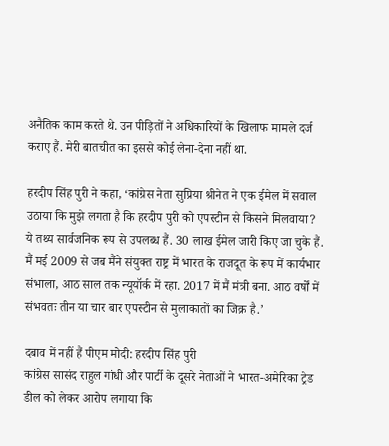अनैतिक काम करते थे. उन पीड़ितों ने अधिकारियों के खिलाफ मामले दर्ज कराए हैं. मेरी बातचीत का इससे कोई लेना-देना नहीं था.

हरदीप सिंह पुरी ने कहा, ‘कांग्रेस नेता सुप्रिया श्रीनेत ने एक ईमेल में सवाल उठाया कि मुझे लगता है कि हरदीप पुरी को एपस्टीन से किसने मिलवाया? ये तथ्य सार्वजनिक रूप से उपलब्ध हैं. 30 लाख ईमेल जारी किए जा चुके हैं. मैं मई 2009 से जब मैंने संयुक्त राष्ट्र में भारत के राजदूत के रूप में कार्यभार संभाला, आठ साल तक न्यूयॉर्क में रहा. 2017 में मैं मंत्री बना. आठ वर्षों में संभवतः तीन या चार बार एपस्टीन से मुलाकातों का जिक्र है.’

दबाव में नहीं हैं पीएम मोदी: हरदीप सिंह पुरी
कांग्रेस सासंद राहुल गांधी और पार्टी के दूसरे नेताओं ने भारत-अमेरिका ट्रेड डील को लेकर आरोप लगाया कि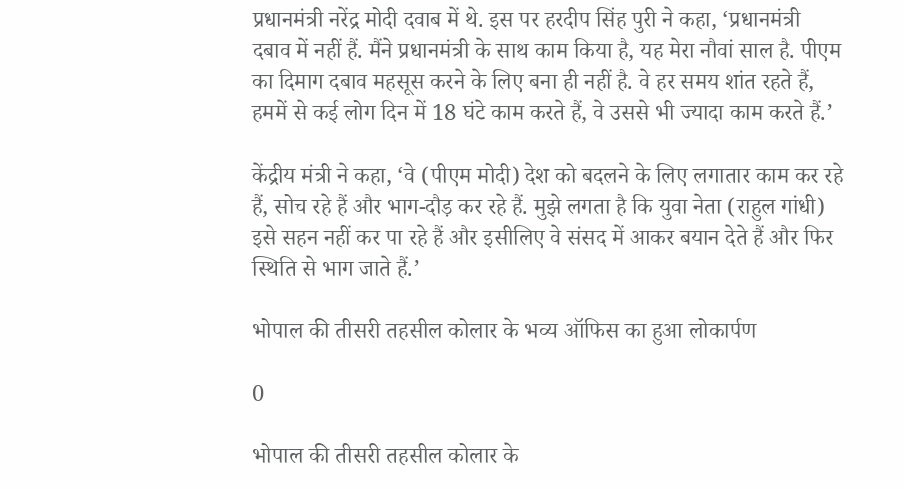प्रधानमंत्री नरेंद्र मोदी दवाब में थे. इस पर हरदीप सिंह पुरी ने कहा, ‘प्रधानमंत्री दबाव में नहीं हैं. मैंने प्रधानमंत्री के साथ काम किया है, यह मेरा नौवां साल है. पीएम का दिमाग दबाव महसूस करने के लिए बना ही नहीं है. वे हर समय शांत रहते हैं, हममें से कई लोग दिन में 18 घंटे काम करते हैं, वे उससे भी ज्यादा काम करते हैं.’

केंद्रीय मंत्री ने कहा, ‘वे (पीएम मोदी) देश को बदलने के लिए लगातार काम कर रहे हैं, सोच रहे हैं और भाग-दौड़ कर रहे हैं. मुझे लगता है कि युवा नेता (राहुल गांधी) इसे सहन नहीं कर पा रहे हैं और इसीलिए वे संसद में आकर बयान देते हैं और फिर स्थिति से भाग जाते हैं.’

भोपाल की तीसरी तहसील कोलार के भव्य ऑफिस का हुआ लोकार्पण

0

भोपाल की तीसरी तहसील कोलार के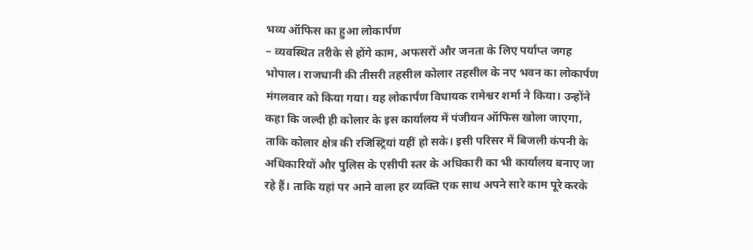भव्य ऑफिस का हुआ लोकार्पण
– व्यवस्थित तरीके से होंगे काम, अफसरों और जनता के लिए पर्याप्त जगह
भोपाल। राजधानी की तीसरी तहसील कोलार तहसील के नए भवन का लोकार्पण मंगलवार को किया गया। यह लोकार्पण विधायक रामेश्वर शर्मा ने किया। उन्होंने कहा कि जल्दी ही कोलार के इस कार्यालय में पंजीयन ऑफिस खोला जाएगा, ताकि कोलार क्षेत्र की रजिस्ट्रियां यहीं हो सके। इसी परिसर में बिजली कंपनी के अधिकारियों और पुलिस के एसीपी स्तर के अधिकारी का भी कार्यालय बनाए जा रहे हैं। ताकि यहां पर आने वाला हर व्यक्ति एक साथ अपने सारे काम पूरे करके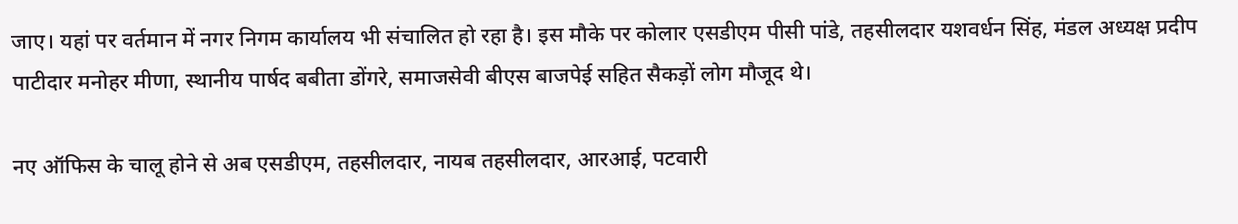जाए। यहां पर वर्तमान में नगर निगम कार्यालय भी संचालित हो रहा है। इस मौके पर कोलार एसडीएम पीसी पांडे, तहसीलदार यशवर्धन सिंह, मंडल अध्यक्ष प्रदीप पाटीदार मनोहर मीणा, स्थानीय पार्षद बबीता डोंगरे, समाजसेवी बीएस बाजपेई सहित सैकड़ों लोग मौजूद थे।

नए ऑफिस के चालू होने से अब एसडीएम, तहसीलदार, नायब तहसीलदार, आरआई, पटवारी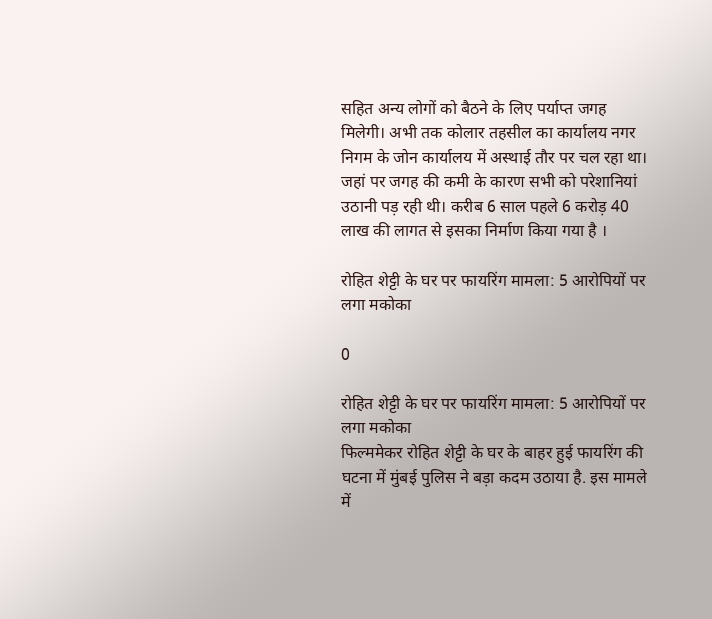सहित अन्य लोगों को बैठने के लिए पर्याप्त जगह मिलेगी। अभी तक कोलार तहसील का कार्यालय नगर निगम के जोन कार्यालय में अस्थाई तौर पर चल रहा था। जहां पर जगह की कमी के कारण सभी को परेशानियां उठानी पड़ रही थी। करीब 6 साल पहले 6 करोड़ 40 लाख की लागत से इसका निर्माण किया गया है ।

रोहित शेट्टी के घर पर फायरिंग मामला: 5 आरोपियों पर लगा मकोका

0

रोहित शेट्टी के घर पर फायरिंग मामला: 5 आरोपियों पर लगा मकोका
फिल्ममेकर रोहित शेट्टी के घर के बाहर हुई फायरिंग की घटना में मुंबई पुलिस ने बड़ा कदम उठाया है. इस मामले में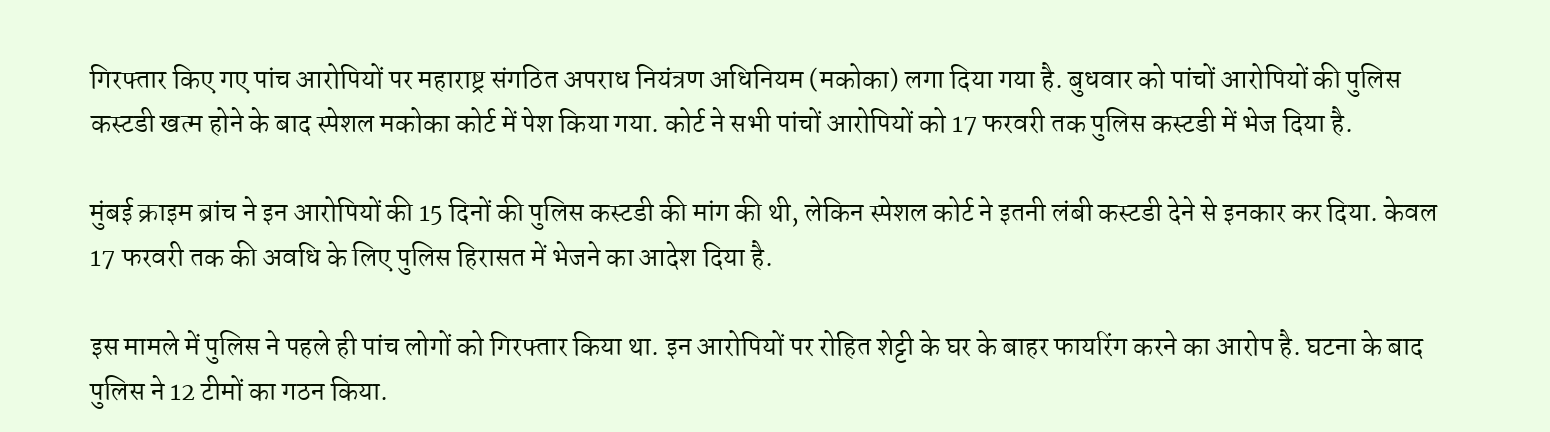गिरफ्तार किए गए पांच आरोपियों पर महाराष्ट्र संगठित अपराध नियंत्रण अधिनियम (मकोका) लगा दिया गया है. बुधवार को पांचों आरोपियों की पुलिस कस्टडी खत्म होने के बाद स्पेशल मकोका कोर्ट में पेश किया गया. कोर्ट ने सभी पांचों आरोपियों को 17 फरवरी तक पुलिस कस्टडी में भेज दिया है.

मुंबई क्राइम ब्रांच ने इन आरोपियों की 15 दिनों की पुलिस कस्टडी की मांग की थी, लेकिन स्पेशल कोर्ट ने इतनी लंबी कस्टडी देने से इनकार कर दिया. केवल 17 फरवरी तक की अवधि के लिए पुलिस हिरासत में भेजने का आदेश दिया है.

इस मामले में पुलिस ने पहले ही पांच लोगों को गिरफ्तार किया था. इन आरोपियों पर रोहित शेट्टी के घर के बाहर फायरिंग करने का आरोप है. घटना के बाद पुलिस ने 12 टीमों का गठन किया.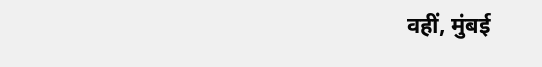वहीं, मुंबई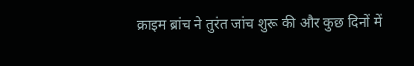क्राइम ब्रांच ने तुरंत जांच शुरू की और कुछ दिनों में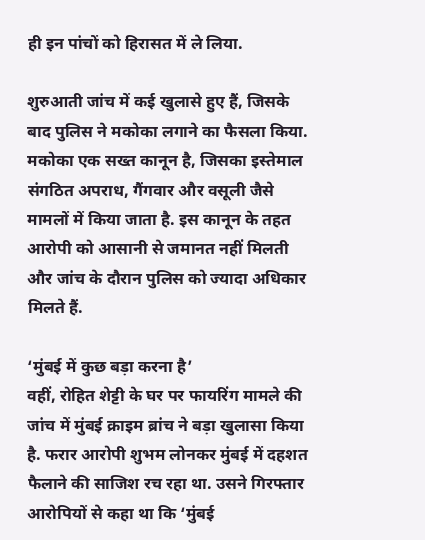ही इन पांचों को हिरासत में ले लिया.

शुरुआती जांच में कई खुलासे हुए हैं, जिसके बाद पुलिस ने मकोका लगाने का फैसला किया. मकोका एक सख्त कानून है, जिसका इस्तेमाल संगठित अपराध, गैंगवार और वसूली जैसे मामलों में किया जाता है. इस कानून के तहत आरोपी को आसानी से जमानत नहीं मिलती और जांच के दौरान पुलिस को ज्यादा अधिकार मिलते हैं.

‘मुंबई में कुछ बड़ा करना है’
वहीं, रोहित शेट्टी के घर पर फायरिंग मामले की जांच में मुंबई क्राइम ब्रांच ने बड़ा खुलासा किया है. फरार आरोपी शुभम लोनकर मुंबई में दहशत फैलाने की साजिश रच रहा था. उसने गिरफ्तार आरोपियों से कहा था कि ‘मुंबई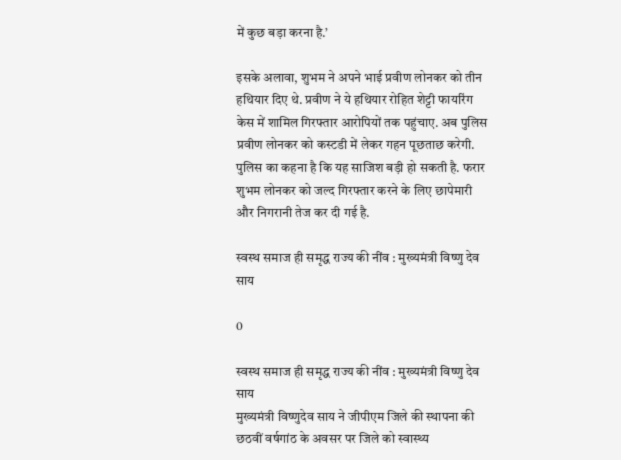में कुछ बड़ा करना है.’

इसके अलावा, शुभम ने अपने भाई प्रवीण लोनकर को तीन हथियार दिए थे. प्रवीण ने ये हथियार रोहित शेट्टी फायरिंग केस में शामिल गिरफ्तार आरोपियों तक पहुंचाए. अब पुलिस प्रवीण लोनकर को कस्टडी में लेकर गहन पूछताछ करेगी. पुलिस का कहना है कि यह साजिश बड़ी हो सकती है. फरार शुभम लोनकर को जल्द गिरफ्तार करने के लिए छापेमारी और निगरानी तेज कर दी गई है.

स्वस्थ समाज ही समृद्ध राज्य की नींव : मुख्यमंत्री विष्णु देव साय

0

स्वस्थ समाज ही समृद्ध राज्य की नींव : मुख्यमंत्री विष्णु देव साय
मुख्यमंत्री विष्णुदेव साय ने जीपीएम जिले की स्थापना की छठवीं वर्षगांठ के अवसर पर जिले को स्वास्थ्य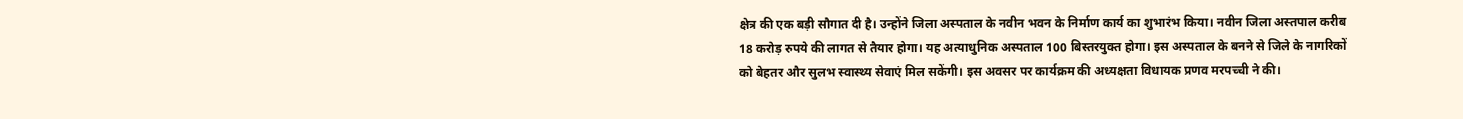क्षेत्र की एक बड़ी सौगात दी है। उन्होंने जिला अस्पताल के नवीन भवन के निर्माण कार्य का शुभारंभ किया। नवीन जिला अस्तपाल करीब 18 करोड़ रुपये की लागत से तैयार होगा। यह अत्याधुनिक अस्पताल 100 बिस्तरयुक्त होगा। इस अस्पताल के बनने से जिले के नागरिकों को बेहतर और सुलभ स्वास्थ्य सेवाएं मिल सकेंगी। इस अवसर पर कार्यक्रम की अध्यक्षता विधायक प्रणव मरपच्ची ने की।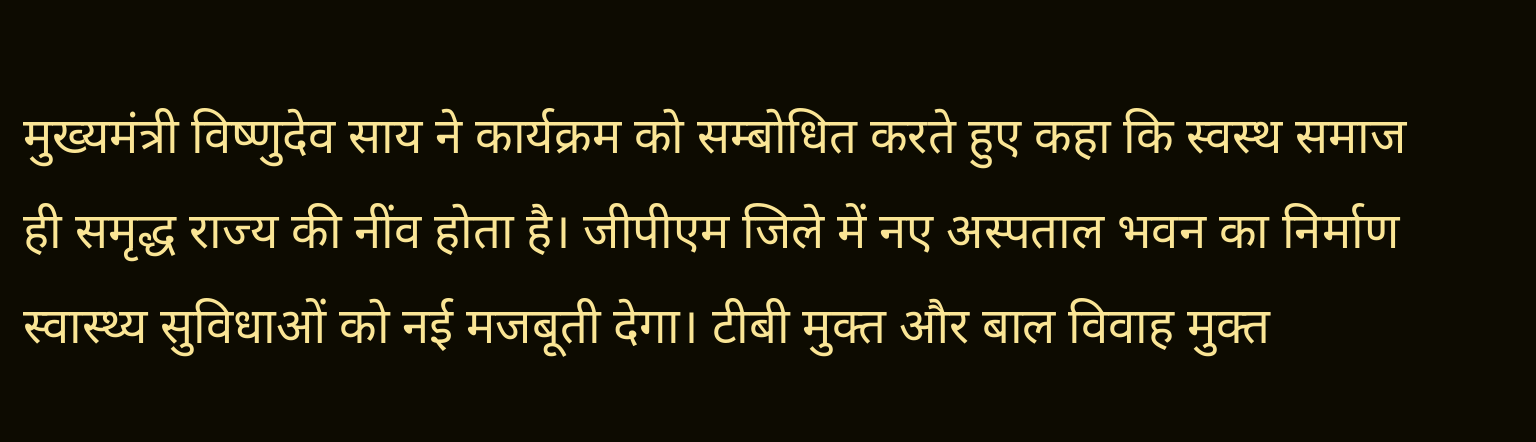मुख्यमंत्री विष्णुदेव साय ने कार्यक्रम को सम्बोधित करते हुए कहा कि स्वस्थ समाज ही समृद्ध राज्य की नींव होता है। जीपीएम जिले में नए अस्पताल भवन का निर्माण स्वास्थ्य सुविधाओं को नई मजबूती देगा। टीबी मुक्त और बाल विवाह मुक्त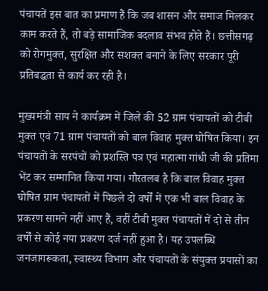पंचायतें इस बात का प्रमाण हैं कि जब शासन और समाज मिलकर काम करते हैं, तो बड़े सामाजिक बदलाव संभव होते हैं। छत्तीसगढ़ को रोगमुक्त, सुरक्षित और सशक्त बनाने के लिए सरकार पूरी प्रतिबद्धता से कार्य कर रही है।

मुख्यमंत्री साय ने कार्यक्रम में जिले की 52 ग्राम पंचायतों को टीबी मुक्त एवं 71 ग्राम पंचायतों को बाल विवाह मुक्त घोषित किया। इन पंचायतों के सरपंचों को प्रशस्ति पत्र एवं महात्मा गांधी जी की प्रतिमा भेंट कर सम्मानित किया गया। गौरतलब है कि बाल विवाह मुक्त घोषित ग्राम पंचायतों में पिछले दो वर्षों में एक भी बाल विवाह के प्रकरण सामने नहीं आए हैं, वहीं टीबी मुक्त पंचायतों में दो से तीन वर्षों से कोई नया प्रकरण दर्ज नहीं हुआ है। यह उपलब्धि जनजागरूकता, स्वास्थ्य विभाग और पंचायतों के संयुक्त प्रयासों का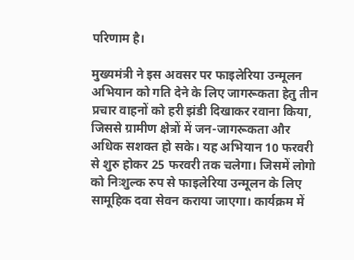परिणाम है।

मुख्यमंत्री ने इस अवसर पर फाइलेरिया उन्मूलन अभियान को गति देने के लिए जागरूकता हेतु तीन प्रचार वाहनों को हरी झंडी दिखाकर रवाना किया, जिससे ग्रामीण क्षेत्रों में जन-जागरूकता और अधिक सशक्त हो सके। यह अभियान 10 फरवरी से शुरु होकर 25 फरवरी तक चलेगा। जिसमें लोगो को निःशुल्क रुप से फाइलेरिया उन्मूलन के लिए सामूहिक दवा सेवन कराया जाएगा। कार्यक्रम में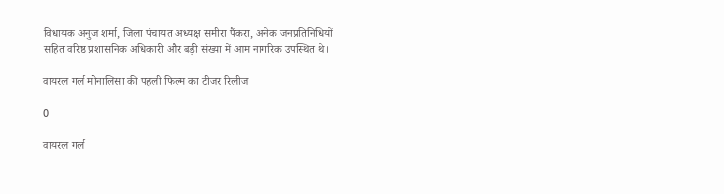विधायक अनुज शर्मा, जिला पंचायत अध्यक्ष समीरा पैंकरा, अनेक जनप्रतिनिधियों सहित वरिष्ठ प्रशासनिक अधिकारी और बड़ी संख्या में आम नागरिक उपस्थित थे।

वायरल गर्ल मोनालिसा की पहली फिल्म का टीजर रिलीज

0

वायरल गर्ल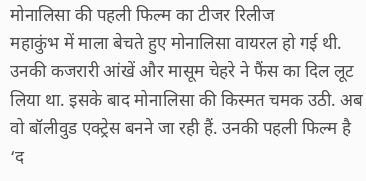मोनालिसा की पहली फिल्म का टीजर रिलीज
महाकुंभ में माला बेचते हुए मोनालिसा वायरल हो गई थी. उनकी कजरारी आंखें और मासूम चेहरे ने फैंस का दिल लूट लिया था. इसके बाद मोनालिसा की किस्मत चमक उठी. अब वो बॉलीवुड एक्ट्रेस बनने जा रही हैं. उनकी पहली फिल्म है ‘द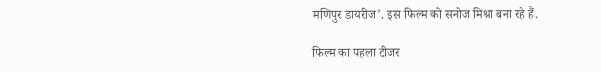मणिपुर डायरीज’. इस फिल्म को सनोज मिश्रा बना रहे हैं.

फिल्म का पहला टीजर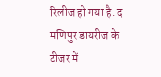रिलीज हो गया है. द मणिपुर डायरीज के टीजर में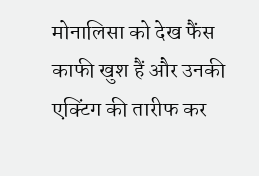मोनालिसा को देख फैंस काफी खुश हैं और उनकी एक्टिंग की तारीफ कर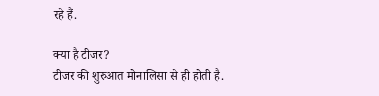रहे हैं.

क्या है टीजर?
टीजर की शुरुआत मोनालिसा से ही होती है.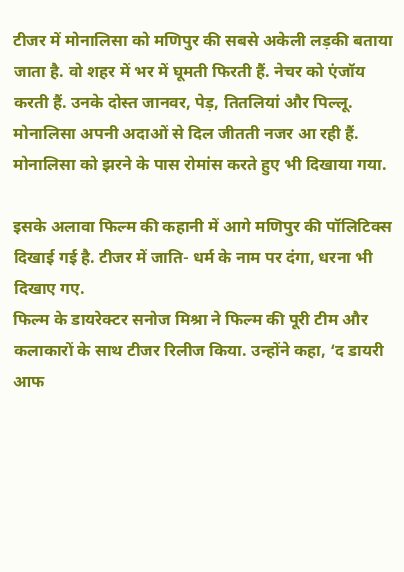टीजर में मोनालिसा को मणिपुर की सबसे अकेली लड़की बताया जाता है. वो शहर में भर में घूमती फिरती हैं. नेचर को एंजॉय करती हैं. उनके दोस्त जानवर, पेड़, तितलियां और पिल्लू. मोनालिसा अपनी अदाओं से दिल जीतती नजर आ रही हैं. मोनालिसा को झरने के पास रोमांस करते हुए भी दिखाया गया.

इसके अलावा फिल्म की कहानी में आगे मणिपुर की पॉलिटिक्स दिखाई गई है. टीजर में जाति- धर्म के नाम पर दंगा, धरना भी दिखाए गए.
फिल्म के डायरेक्टर सनोज मिश्रा ने फिल्म की पूरी टीम और कलाकारों के साथ टीजर रिलीज किया. उन्होंने कहा, ‘द डायरी आफ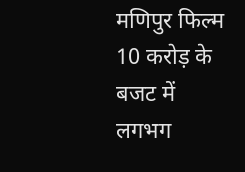मणिपुर फिल्म 10 करोड़ के बजट में लगभग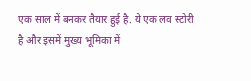एक साल में बनकर तैयार हुई है. ये एक लव स्टोरी है और इसमें मुख्य भूमिका में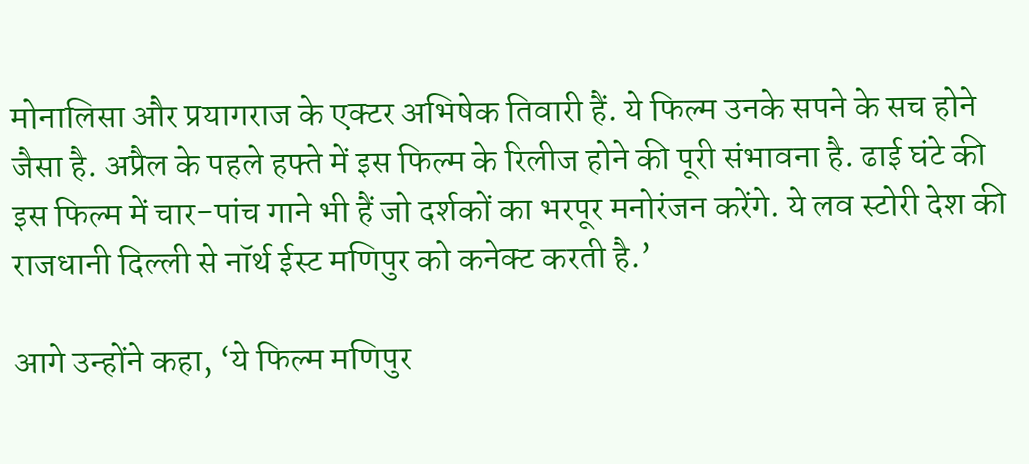मोनालिसा और प्रयागराज के एक्टर अभिषेक तिवारी हैं. ये फिल्म उनके सपने के सच होने जैसा है. अप्रैल के पहले हफ्ते में इस फिल्म के रिलीज होने की पूरी संभावना है. ढाई घंटे की इस फिल्म में चार-पांच गाने भी हैं जो दर्शकों का भरपूर मनोरंजन करेंगे. ये लव स्टोरी देश की राजधानी दिल्ली से नॉर्थ ईस्ट मणिपुर को कनेक्ट करती है.’

आगे उन्होंने कहा, ‘ये फिल्म मणिपुर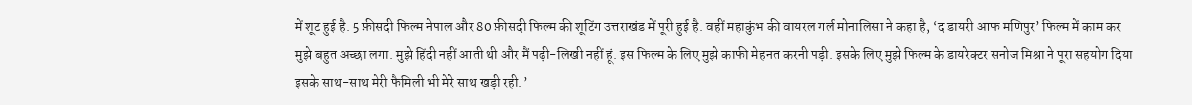में शूट हुई है. 5 फ़ीसदी फिल्म नेपाल और 80 फ़ीसदी फिल्म की शूटिंग उत्तराखंड में पूरी हुई है. वहीं महाकुंभ की वायरल गर्ल मोनालिसा ने कहा है, ‘द डायरी आफ मणिपुर’ फिल्म में काम कर मुझे बहुत अच्छा लगा. मुझे हिंदी नहीं आती थी और मैं पढ़ी-लिखी नहीं हूं. इस फिल्म के लिए मुझे काफी मेहनत करनी पड़ी. इसके लिए मुझे फिल्म के डायरेक्टर सनोज मिश्रा ने पूरा सहयोग दिया इसके साथ-साथ मेरी फैमिली भी मेरे साथ खड़ी रही.’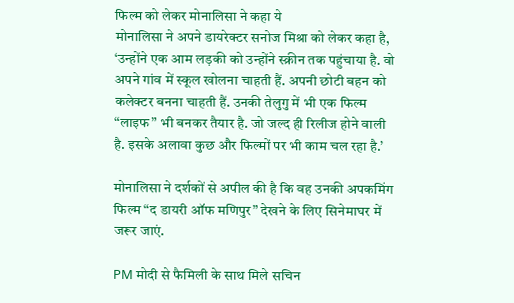फिल्म को लेकर मोनालिसा ने कहा ये
मोनालिसा ने अपने डायरेक्टर सनोज मिश्रा को लेकर कहा है, ‘उन्होंने एक आम लड़की को उन्होंने स्क्रीन तक पहुंचाया है. वो अपने गांव में स्कूल खोलना चाहती हैं. अपनी छोटी बहन को कलेक्टर बनना चाहती हैं. उनकी तेलुगु में भी एक फिल्म “लाइफ” भी बनकर तैयार है. जो जल्द ही रिलीज होने वाली है. इसके अलावा कुछ और फिल्मों पर भी काम चल रहा है.’

मोनालिसा ने दर्शकों से अपील की है कि वह उनकी अपकमिंग फिल्म “द डायरी ऑफ मणिपुर” देखने के लिए सिनेमाघर में जरूर जाएं.

PM मोदी से फैमिली के साथ मिले सचिन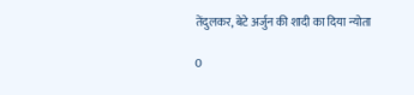तेंदुलकर, बेटे अर्जुन की शादी का दिया न्योता

0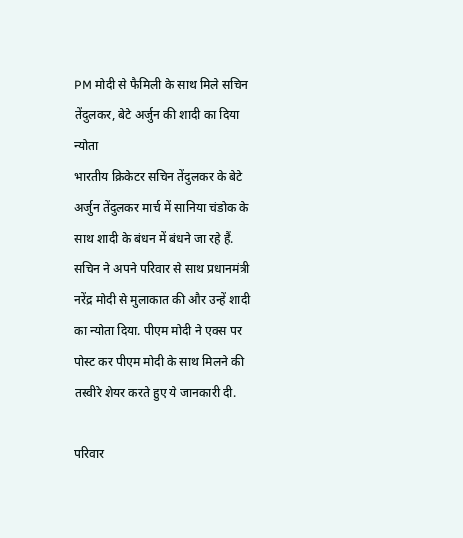PM मोदी से फैमिली के साथ मिले सचिन तेंदुलकर, बेटे अर्जुन की शादी का दिया न्योता
भारतीय क्रिकेटर सचिन तेंदुलकर के बेटे अर्जुन तेंदुलकर मार्च में सानिया चंडोक के साथ शादी के बंधन में बंधने जा रहे हैं. सचिन ने अपने परिवार से साथ प्रधानमंत्री नरेंद्र मोदी से मुलाकात की और उन्हें शादी का न्योता दिया. पीएम मोदी ने एक्स पर पोस्ट कर पीएम मोदी के साथ मिलने की तस्वीरे शेयर करते हुए ये जानकारी दी.

परिवार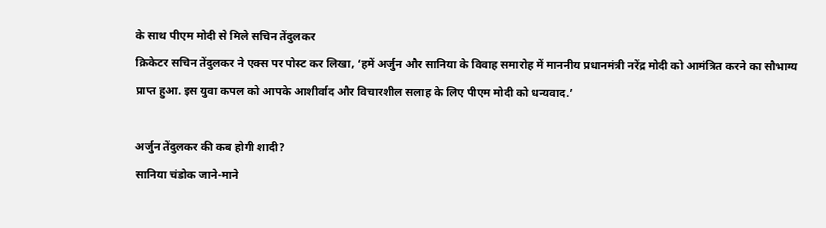के साथ पीएम मोदी से मिले सचिन तेंदुलकर
क्रिकेटर सचिन तेंदुलकर ने एक्स पर पोस्ट कर लिखा, ‘हमें अर्जुन और सानिया के विवाह समारोह में माननीय प्रधानमंत्री नरेंद्र मोदी को आमंत्रित करने का सौभाग्य प्राप्त हुआ. इस युवा कपल को आपके आशीर्वाद और विचारशील सलाह के लिए पीएम मोदी को धन्यवाद.’

अर्जुन तेंदुलकर की कब होगी शादी?
सानिया चंडोक जाने-माने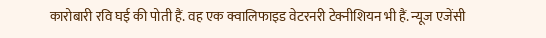कारोबारी रवि घई की पोती हैं. वह एक क्वालिफाइड वेटरनरी टेक्नीशियन भी हैं. न्यूज एजेंसी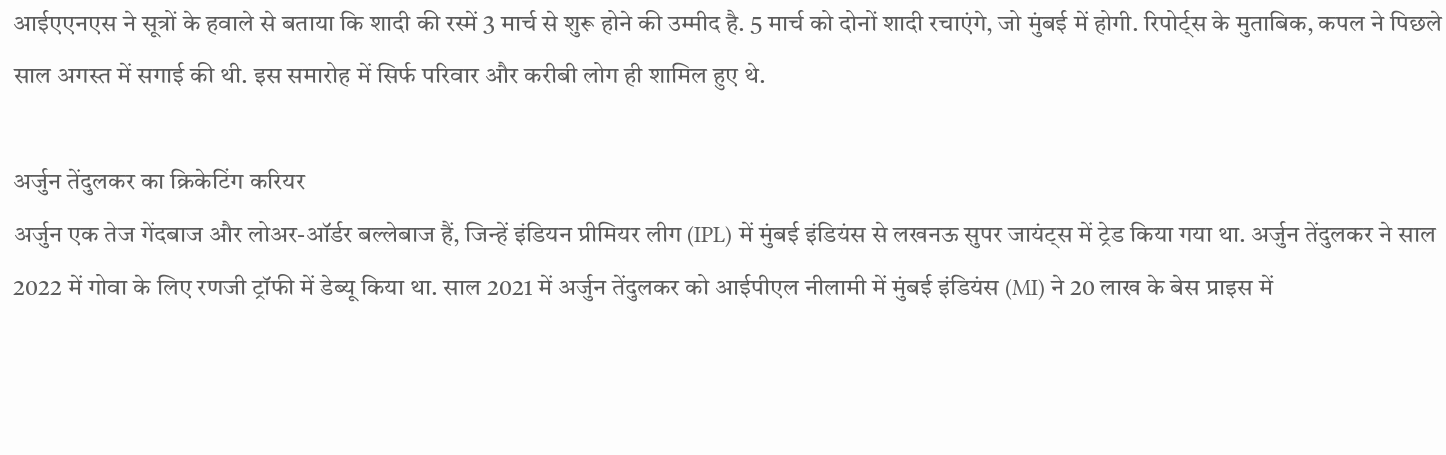आईएएनएस ने सूत्रों के हवाले से बताया कि शादी की रस्में 3 मार्च से शुरू होने की उम्मीद है. 5 मार्च को दोनों शादी रचाएंगे, जो मुंबई में होगी. रिपोर्ट्स के मुताबिक, कपल ने पिछले साल अगस्त में सगाई की थी. इस समारोह में सिर्फ परिवार और करीबी लोग ही शामिल हुए थे.

अर्जुन तेंदुलकर का क्रिकेटिंग करियर
अर्जुन एक तेज गेंदबाज और लोअर-ऑर्डर बल्लेबाज हैं, जिन्हें इंडियन प्रीमियर लीग (IPL) में मुंबई इंडियंस से लखनऊ सुपर जायंट्स में ट्रेड किया गया था. अर्जुन तेंदुलकर ने साल 2022 में गोवा के लिए रणजी ट्रॉफी में डेब्यू किया था. साल 2021 में अर्जुन तेंदुलकर को आईपीएल नीलामी में मुंबई इंडियंस (MI) ने 20 लाख के बेस प्राइस में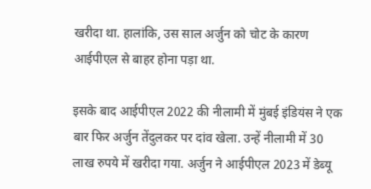खरीदा था. हालांकि, उस साल अर्जुन को चोट के कारण आईपीएल से बाहर होना पड़ा था.

इसके बाद आईपीएल 2022 की नीलामी में मुंबई इंडियंस ने एक बार फिर अर्जुन तेंदुलकर पर दांव खेला. उन्हें नीलामी में 30 लाख रुपये में खरीदा गया. अर्जुन ने आईपीएल 2023 में डेब्यू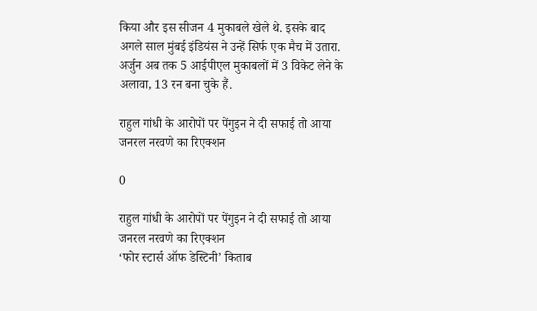किया और इस सीजन 4 मुकाबले खेले थे. इसके बाद अगले साल मुंबई इंडियंस ने उन्हें सिर्फ एक मैच में उतारा. अर्जुन अब तक 5 आईपीएल मुकाबलों में 3 विकेट लेने के अलावा, 13 रन बना चुके हैं.

राहुल गांधी के आरोपों पर पेंगुइन ने दी सफाई तो आया जनरल नरवणे का रिएक्शन

0

राहुल गांधी के आरोपों पर पेंगुइन ने दी सफाई तो आया जनरल नरवणे का रिएक्शन
‘फोर स्टार्स ऑफ डेस्टिनी’ किताब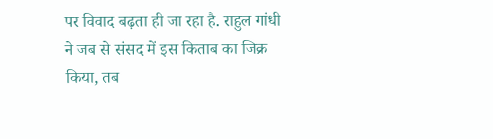पर विवाद बढ़ता ही जा रहा है. राहुल गांधी ने जब से संसद में इस किताब का जिक्र किया, तब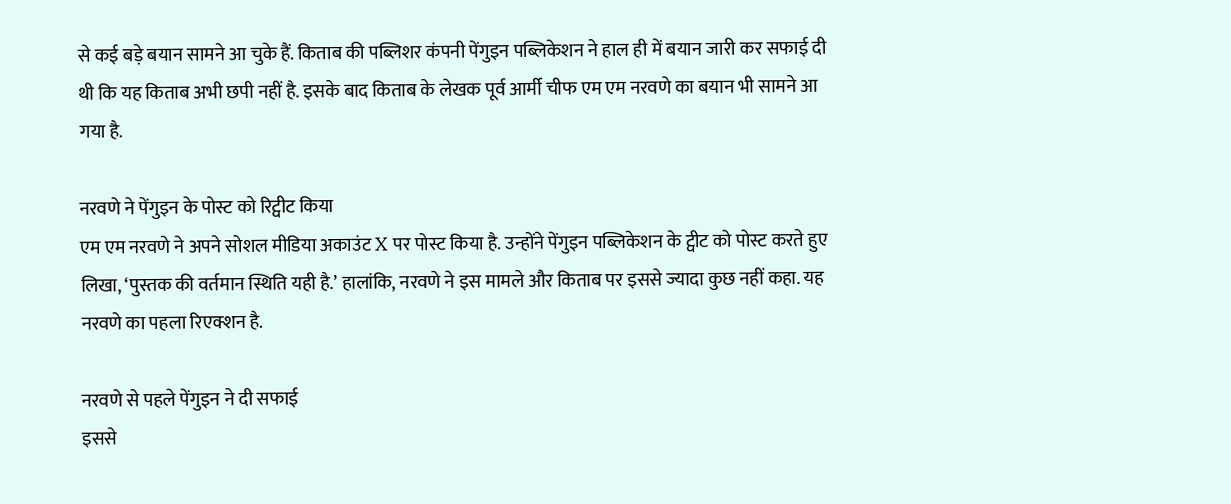से कई बड़े बयान सामने आ चुके हैं. किताब की पब्लिशर कंपनी पेंगुइन पब्लिकेशन ने हाल ही में बयान जारी कर सफाई दी थी कि यह किताब अभी छपी नहीं है. इसके बाद किताब के लेखक पूर्व आर्मी चीफ एम एम नरवणे का बयान भी सामने आ गया है.

नरवणे ने पेंगुइन के पोस्ट को रिट्वीट किया
एम एम नरवणे ने अपने सोशल मीडिया अकाउंट X पर पोस्ट किया है. उन्होंने पेंगुइन पब्लिकेशन के ट्वीट को पोस्ट करते हुए लिखा, ‘पुस्तक की वर्तमान स्थिति यही है.’ हालांकि, नरवणे ने इस मामले और किताब पर इससे ज्यादा कुछ नहीं कहा. यह नरवणे का पहला रिएक्शन है.

नरवणे से पहले पेंगुइन ने दी सफाई
इससे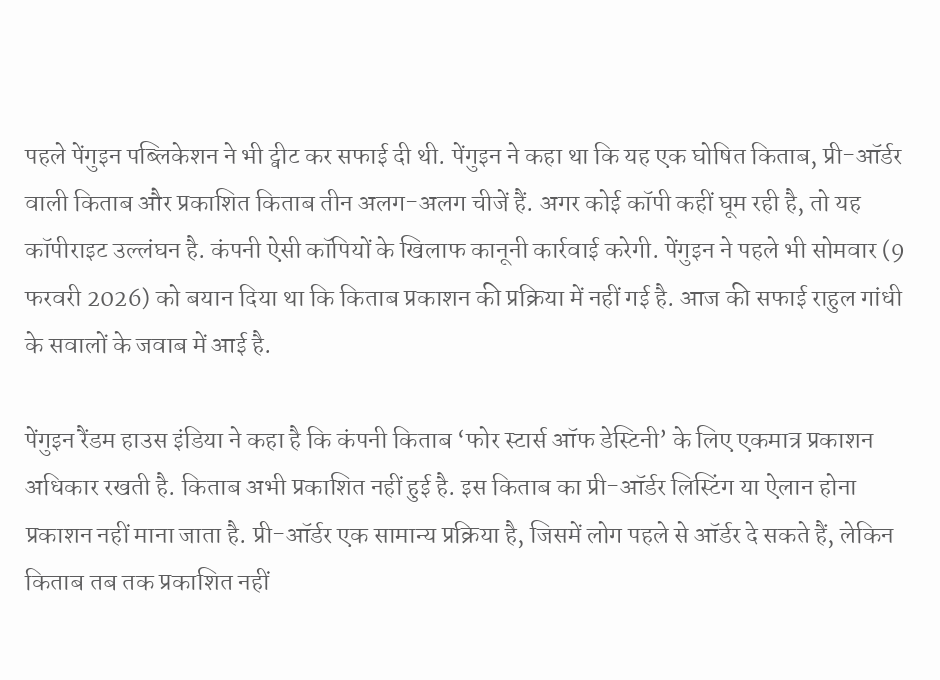पहले पेंगुइन पब्लिकेशन ने भी ट्वीट कर सफाई दी थी. पेंगुइन ने कहा था कि यह एक घोषित किताब, प्री-ऑर्डर वाली किताब और प्रकाशित किताब तीन अलग-अलग चीजें हैं. अगर कोई कॉपी कहीं घूम रही है, तो यह कॉपीराइट उल्लंघन है. कंपनी ऐसी कॉपियों के खिलाफ कानूनी कार्रवाई करेगी. पेंगुइन ने पहले भी सोमवार (9 फरवरी 2026) को बयान दिया था कि किताब प्रकाशन की प्रक्रिया में नहीं गई है. आज की सफाई राहुल गांधी के सवालों के जवाब में आई है.

पेंगुइन रैंडम हाउस इंडिया ने कहा है कि कंपनी किताब ‘फोर स्टार्स ऑफ डेस्टिनी’ के लिए एकमात्र प्रकाशन अधिकार रखती है. किताब अभी प्रकाशित नहीं हुई है. इस किताब का प्री-ऑर्डर लिस्टिंग या ऐलान होना प्रकाशन नहीं माना जाता है. प्री-ऑर्डर एक सामान्य प्रक्रिया है, जिसमें लोग पहले से ऑर्डर दे सकते हैं, लेकिन किताब तब तक प्रकाशित नहीं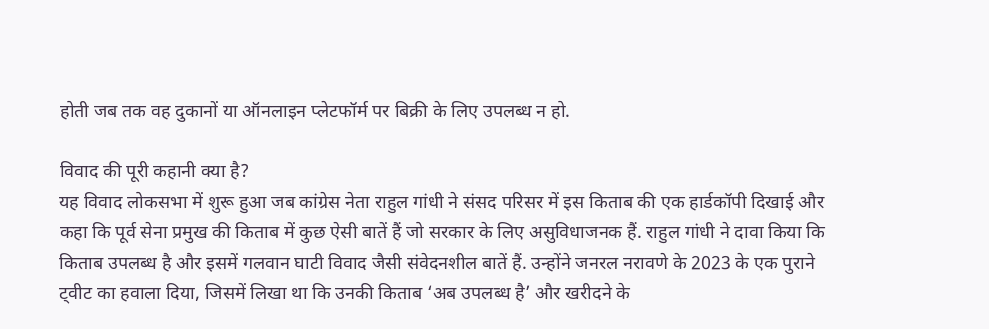होती जब तक वह दुकानों या ऑनलाइन प्लेटफॉर्म पर बिक्री के लिए उपलब्ध न हो.

विवाद की पूरी कहानी क्या है?
यह विवाद लोकसभा में शुरू हुआ जब कांग्रेस नेता राहुल गांधी ने संसद परिसर में इस किताब की एक हार्डकॉपी दिखाई और कहा कि पूर्व सेना प्रमुख की किताब में कुछ ऐसी बातें हैं जो सरकार के लिए असुविधाजनक हैं. राहुल गांधी ने दावा किया कि किताब उपलब्ध है और इसमें गलवान घाटी विवाद जैसी संवेदनशील बातें हैं. उन्होंने जनरल नरावणे के 2023 के एक पुराने ट्वीट का हवाला दिया, जिसमें लिखा था कि उनकी किताब ‘अब उपलब्ध है’ और खरीदने के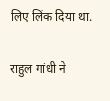लिए लिंक दिया था.

राहुल गांधी ने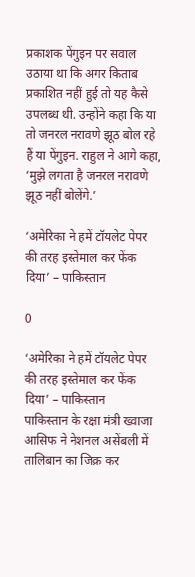प्रकाशक पेंगुइन पर सवाल उठाया था कि अगर किताब प्रकाशित नहीं हुई तो यह कैसे उपलब्ध थी. उन्होंने कहा कि या तो जनरल नरावणे झूठ बोल रहे हैं या पेंगुइन. राहुल ने आगे कहा, ‘मुझे लगता है जनरल नरावणे झूठ नहीं बोलेंगे.’

‘अमेरिका ने हमें टॉयलेट पेपर की तरह इस्तेमाल कर फेंक दिया’ – पाकिस्तान

0

‘अमेरिका ने हमें टॉयलेट पेपर की तरह इस्तेमाल कर फेंक दिया’ – पाकिस्तान
पाकिस्तान के रक्षा मंत्री ख्वाजा आसिफ ने नेशनल असेंबली में तालिबान का जिक्र कर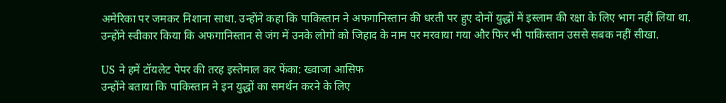अमेरिका पर जमकर निशाना साधा. उन्होंने कहा कि पाकिस्तान ने अफगानिस्तान की धरती पर हुए दोनों युद्धों में इस्लाम की रक्षा के लिए भाग नहीं लिया था. उन्होंने स्वीकार किया कि अफगानिस्तान से जंग में उनके लोगों को जिहाद के नाम पर मरवाया गया और फिर भी पाकिस्तान उससे सबक नहीं सीखा.

US ने हमें टॉयलेट पेपर की तरह इस्तेमाल कर फेंका: ख्वाजा आसिफ
उन्होंने बताया कि पाकिस्तान ने इन युद्धों का समर्थन करने के लिए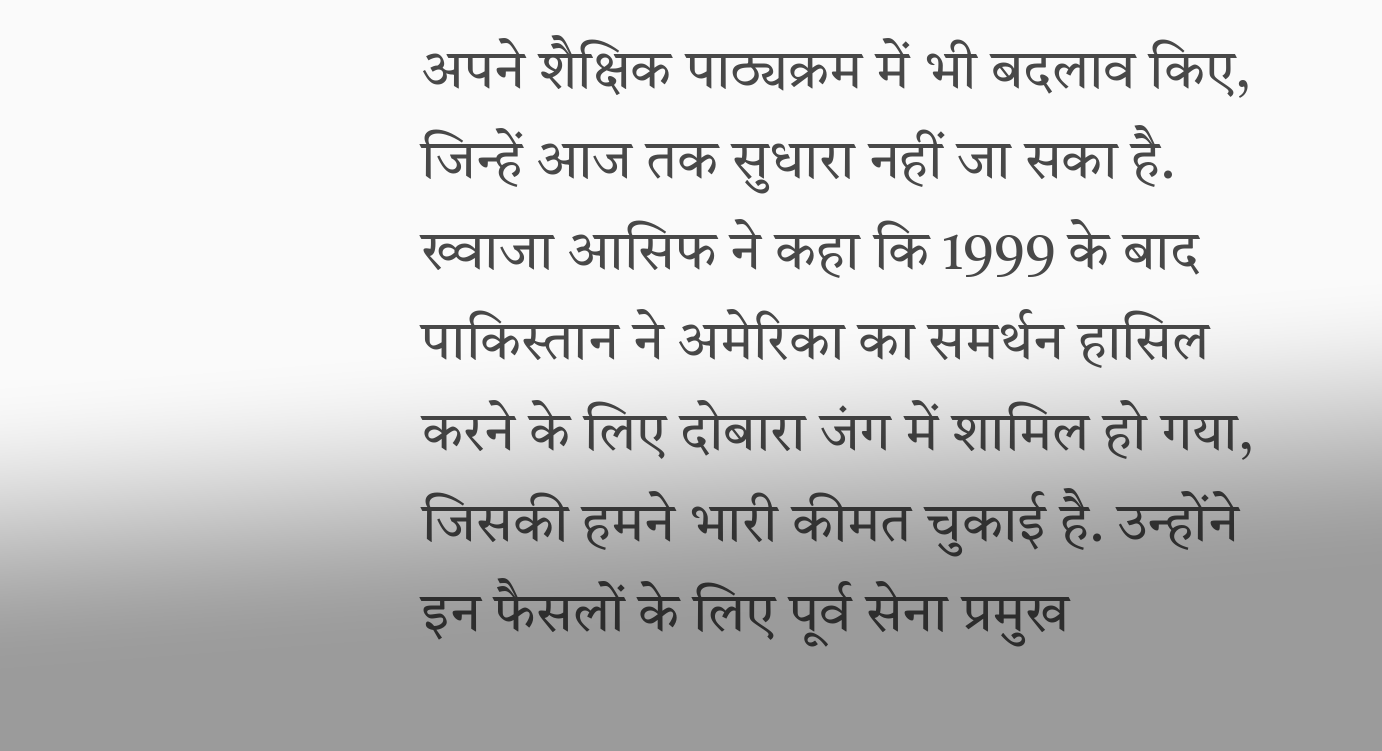अपने शैक्षिक पाठ्यक्रम में भी बदलाव किए, जिन्हें आज तक सुधारा नहीं जा सका है. ख्वाजा आसिफ ने कहा कि 1999 के बाद पाकिस्तान ने अमेरिका का समर्थन हासिल करने के लिए दोबारा जंग में शामिल हो गया, जिसकी हमने भारी कीमत चुकाई है. उन्होंने इन फैसलों के लिए पूर्व सेना प्रमुख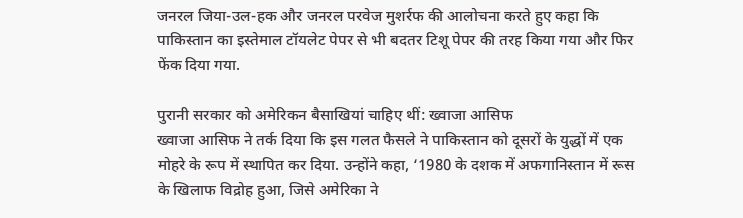जनरल जिया-उल-हक और जनरल परवेज मुशर्रफ की आलोचना करते हुए कहा कि पाकिस्तान का इस्तेमाल टॉयलेट पेपर से भी बदतर टिशू पेपर की तरह किया गया और फिर फेंक दिया गया.

पुरानी सरकार को अमेरिकन बैसाखियां चाहिए थीं: ख्वाजा आसिफ
ख्वाजा आसिफ ने तर्क दिया कि इस गलत फैसले ने पाकिस्तान को दूसरों के युद्धों में एक मोहरे के रूप में स्थापित कर दिया. उन्होंने कहा, ‘1980 के दशक में अफगानिस्तान में रूस के खिलाफ विद्रोह हुआ, जिसे अमेरिका ने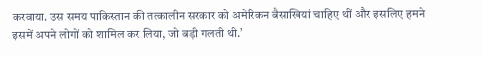करवाया. उस समय पाकिस्तान की तत्कालीन सरकार को अमेरिकन बैसाखियां चाहिए थीं और इसलिए हमने इसमें अपने लोगों को शामिल कर लिया, जो बड़ी गलती थी.’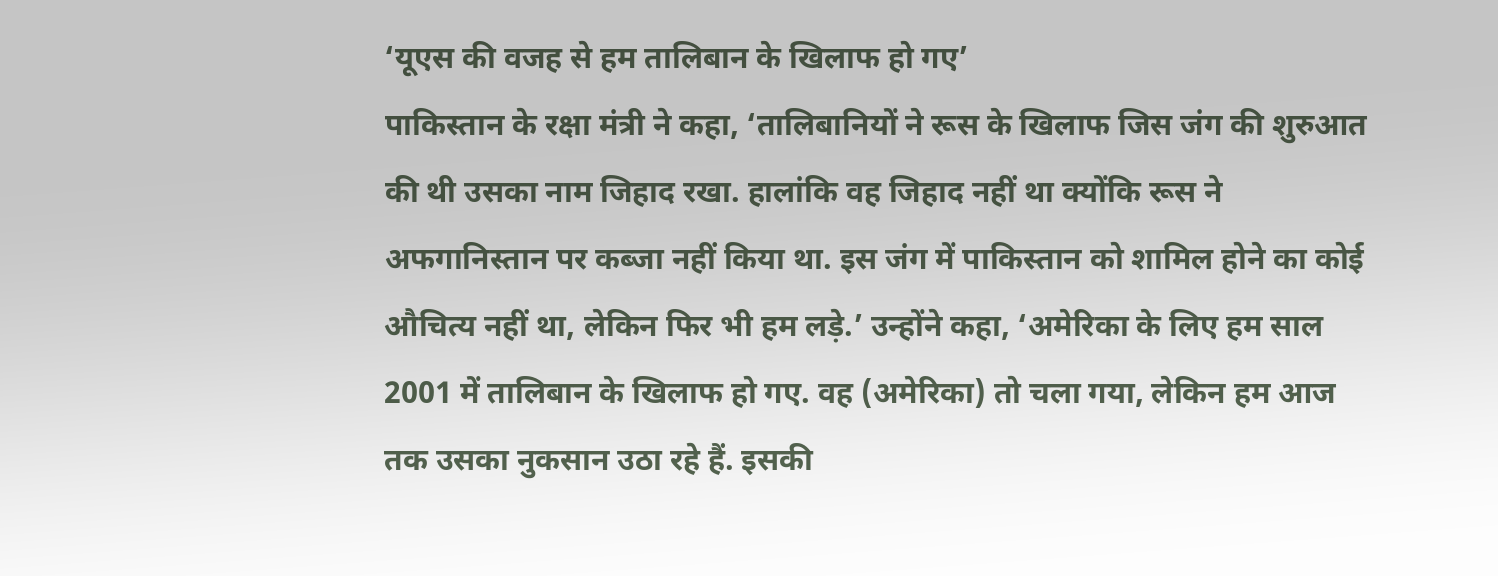‘यूएस की वजह से हम तालिबान के खिलाफ हो गए’
पाकिस्तान के रक्षा मंत्री ने कहा, ‘तालिबानियों ने रूस के खिलाफ जिस जंग की शुरुआत की थी उसका नाम जिहाद रखा. हालांकि वह जिहाद नहीं था क्योंकि रूस ने अफगानिस्तान पर कब्जा नहीं किया था. इस जंग में पाकिस्तान को शामिल होने का कोई औचित्य नहीं था, लेकिन फिर भी हम लड़े.’ उन्होंने कहा, ‘अमेरिका के लिए हम साल 2001 में तालिबान के खिलाफ हो गए. वह (अमेरिका) तो चला गया, लेकिन हम आज तक उसका नुकसान उठा रहे हैं. इसकी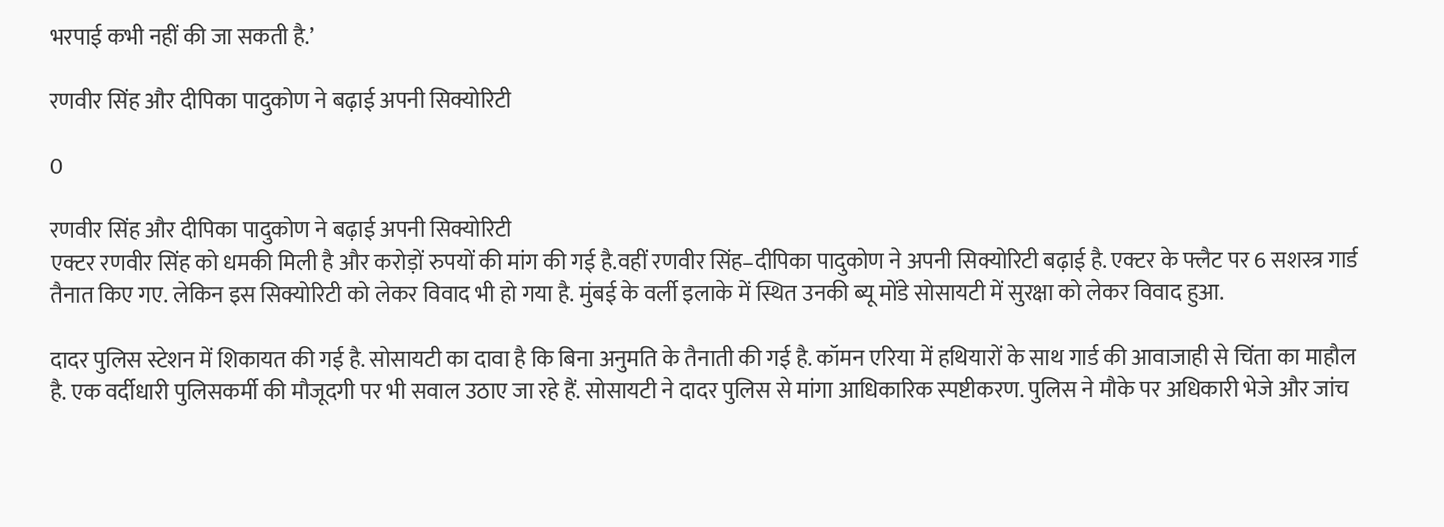भरपाई कभी नहीं की जा सकती है.’

रणवीर सिंह और दीपिका पादुकोण ने बढ़ाई अपनी सिक्योरिटी

0

रणवीर सिंह और दीपिका पादुकोण ने बढ़ाई अपनी सिक्योरिटी
एक्टर रणवीर सिंह को धमकी मिली है और करोड़ों रुपयों की मांग की गई है.वहीं रणवीर सिंह–दीपिका पादुकोण ने अपनी सिक्योरिटी बढ़ाई है. एक्टर के फ्लैट पर 6 सशस्त्र गार्ड तैनात किए गए. लेकिन इस सिक्योरिटी को लेकर विवाद भी हो गया है. मुंबई के वर्ली इलाके में स्थित उनकी ब्यू मोंडे सोसायटी में सुरक्षा को लेकर विवाद हुआ.

दादर पुलिस स्टेशन में शिकायत की गई है. सोसायटी का दावा है कि बिना अनुमति के तैनाती की गई है. कॉमन एरिया में हथियारों के साथ गार्ड की आवाजाही से चिंता का माहौल है. एक वर्दीधारी पुलिसकर्मी की मौजूदगी पर भी सवाल उठाए जा रहे हैं. सोसायटी ने दादर पुलिस से मांगा आधिकारिक स्पष्टीकरण. पुलिस ने मौके पर अधिकारी भेजे और जांच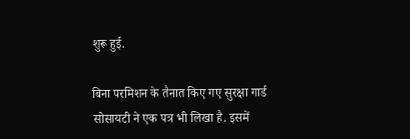शुरू हुई.

बिना परमिशन के तैनात किए गए सुरक्षा गार्ड
सोसायटी ने एक पत्र भी लिखा है. इसमें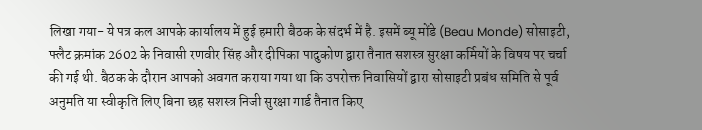लिखा गया- ये पत्र कल आपके कार्यालय में हुई हमारी बैठक के संदर्भ में है. इसमें ब्यू मोंडे (Beau Monde) सोसाइटी, फ्लैट क्रमांक 2602 के निवासी रणवीर सिंह और दीपिका पादुकोण द्वारा तैनात सशस्त्र सुरक्षा कर्मियों के विषय पर चर्चा की गई थी. बैठक के दौरान आपको अवगत कराया गया था कि उपरोक्त निवासियों द्वारा सोसाइटी प्रबंध समिति से पूर्व अनुमति या स्वीकृति लिए बिना छह सशस्त्र निजी सुरक्षा गार्ड तैनात किए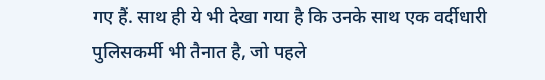गए हैं. साथ ही ये भी देखा गया है कि उनके साथ एक वर्दीधारी पुलिसकर्मी भी तैनात है, जो पहले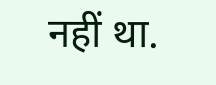नहीं था.